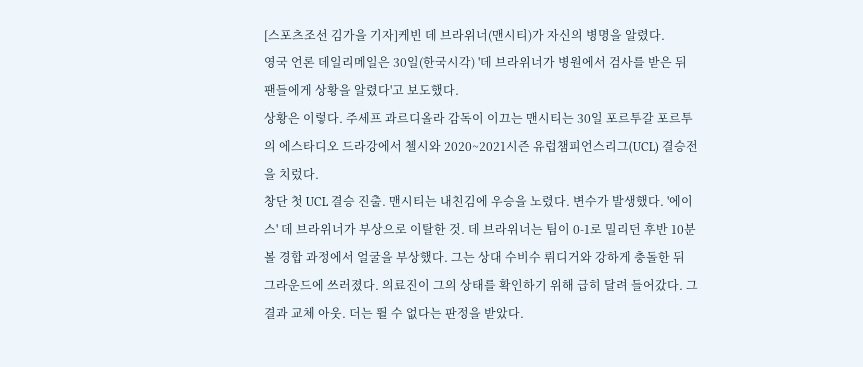[스포츠조선 김가을 기자]케빈 데 브라위너(맨시티)가 자신의 병명을 알렸다.
영국 언론 데일리메일은 30일(한국시각) '데 브라위너가 병원에서 검사를 받은 뒤 팬들에게 상황을 알렸다'고 보도했다.
상황은 이렇다. 주세프 과르디올라 감독이 이끄는 맨시티는 30일 포르투갈 포르투의 에스타디오 드라강에서 첼시와 2020~2021시즌 유럽챔피언스리그(UCL) 결승전을 치렀다.
창단 첫 UCL 결승 진출. 맨시티는 내친김에 우승을 노렸다. 변수가 발생했다. '에이스' 데 브라위너가 부상으로 이탈한 것. 데 브라위너는 팀이 0-1로 밀리던 후반 10분 볼 경합 과정에서 얼굴을 부상했다. 그는 상대 수비수 뤼디거와 강하게 충돌한 뒤 그라운드에 쓰러졌다. 의료진이 그의 상태를 확인하기 위해 급히 달려 들어갔다. 그 결과 교체 아웃. 더는 뛸 수 없다는 판정을 받았다.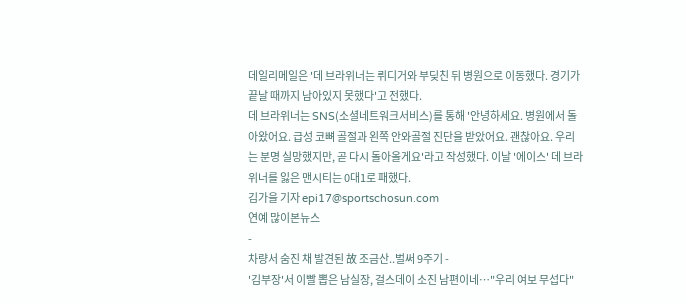데일리메일은 '데 브라위너는 뤼디거와 부딪친 뒤 병원으로 이동했다. 경기가 끝날 때까지 남아있지 못했다'고 전했다.
데 브라위너는 SNS(소셜네트워크서비스)를 통해 '안녕하세요. 병원에서 돌아왔어요. 급성 코뼈 골절과 왼쪽 안와골절 진단을 받았어요. 괜찮아요. 우리는 분명 실망했지만, 곧 다시 돌아올게요'라고 작성했다. 이날 '에이스' 데 브라위너를 잃은 맨시티는 0대1로 패했다.
김가을 기자 epi17@sportschosun.com
연예 많이본뉴스
-
차량서 숨진 채 발견된 故 조금산..벌써 9주기 -
'김부장'서 이빨 뽑은 남실장, 걸스데이 소진 남편이네…"우리 여보 무섭다"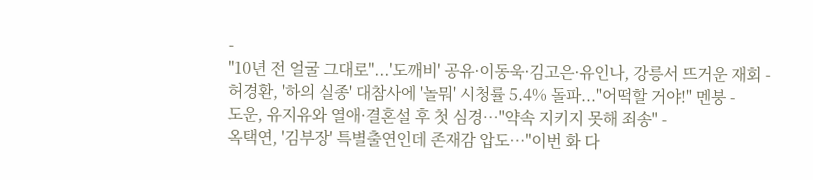-
"10년 전 얼굴 그대로"...'도깨비' 공유·이동욱·김고은·유인나, 강릉서 뜨거운 재회 -
허경환, '하의 실종' 대참사에 '놀뭐' 시청률 5.4% 돌파..."어떡할 거야!" 멘붕 -
도운, 유지유와 열애·결혼설 후 첫 심경…"약속 지키지 못해 죄송" -
옥택연, '김부장' 특별출연인데 존재감 압도…"이번 화 다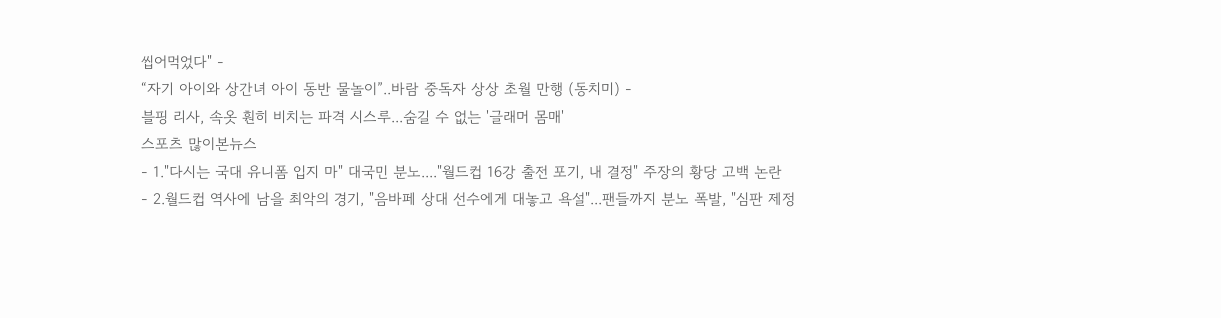씹어먹었다" -
“자기 아이와 상간녀 아이 동반 물놀이”..바람 중독자 상상 초월 만행 (동치미) -
블핑 리사, 속옷 훤히 비치는 파격 시스루...숨길 수 없는 '글래머 몸매'
스포츠 많이본뉴스
- 1."다시는 국대 유니폼 입지 마" 대국민 분노...."월드컵 16강 출전 포기, 내 결정" 주장의 황당 고백 논란
- 2.월드컵 역사에 남을 최악의 경기, "음바페 상대 선수에게 대놓고 욕설"...팬들까지 분노 폭발, "심판 제정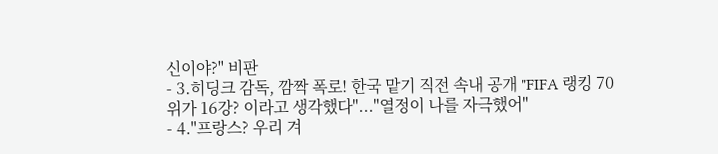신이야?" 비판
- 3.히딩크 감독, 깜짝 폭로! 한국 맡기 직전 속내 공개 "FIFA 랭킹 70위가 16강? 이라고 생각했다"..."열정이 나를 자극했어"
- 4."프랑스? 우리 겨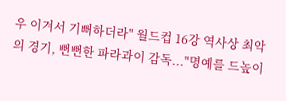우 이겨서 기뻐하더라" 월드컵 16강 역사상 최악의 경기, 뻔뻔한 파라과이 감독..."명예를 드높이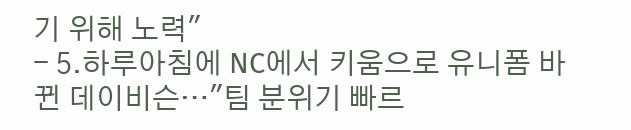기 위해 노력"
- 5.하루아침에 NC에서 키움으로 유니폼 바뀐 데이비슨…"팀 분위기 빠르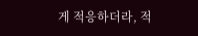게 적응하더라, 적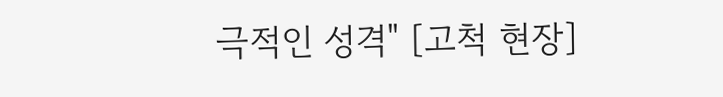극적인 성격" [고척 현장]